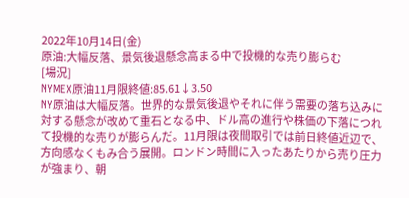2022年10月14日(金)
原油:大幅反落、景気後退懸念高まる中で投機的な売り膨らむ
[場況]
NYMEX原油11月限終値:85.61↓3.50
NY原油は大幅反落。世界的な景気後退やそれに伴う需要の落ち込みに対する懸念が改めて重石となる中、ドル高の進行や株価の下落につれて投機的な売りが膨らんだ。11月限は夜間取引では前日終値近辺で、方向感なくもみ合う展開。ロンドン時間に入ったあたりから売り圧力が強まり、朝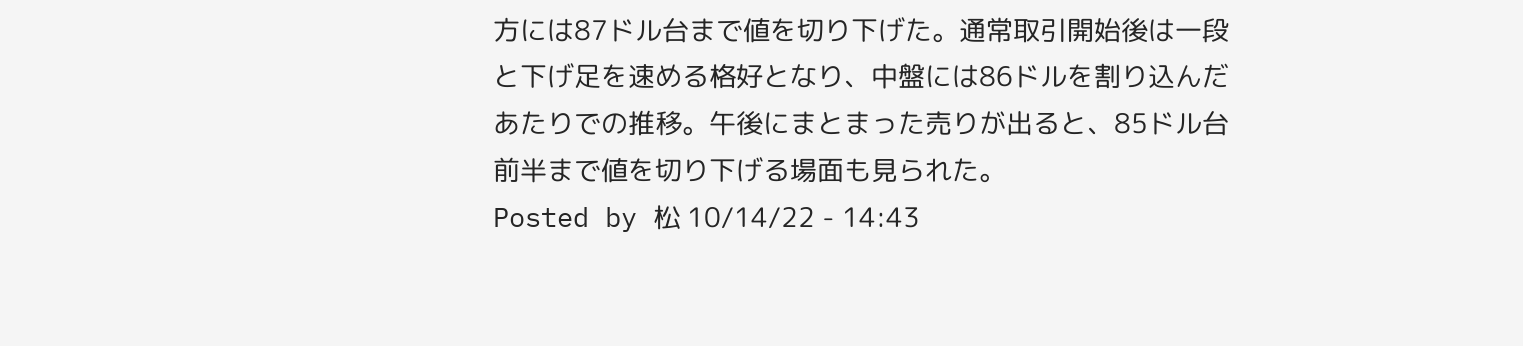方には87ドル台まで値を切り下げた。通常取引開始後は一段と下げ足を速める格好となり、中盤には86ドルを割り込んだあたりでの推移。午後にまとまった売りが出ると、85ドル台前半まで値を切り下げる場面も見られた。
Posted by 松 10/14/22 - 14:43